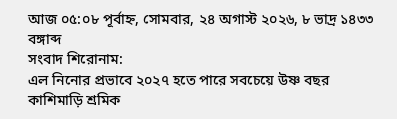আজ ০৫:০৮ পূর্বাহ্ন, সোমবার, ২৪ অগাস্ট ২০২৬, ৮ ভাদ্র ১৪৩৩ বঙ্গাব্দ
সংবাদ শিরোনাম:
এল নিনোর প্রভাবে ২০২৭ হতে পারে সবচেয়ে উষ্ণ বছর কাশিমাড়ি শ্রমিক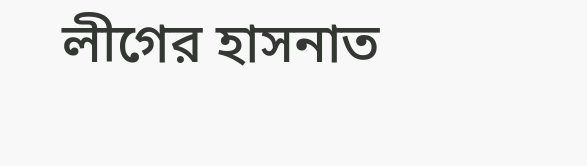লীগের হাসনাত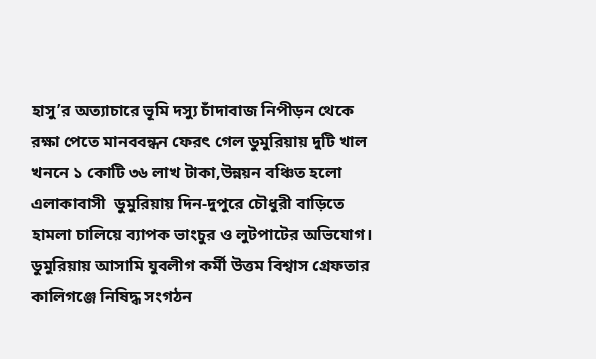হাসু’র অত্যাচারে ভূমি দস্যু চাঁদাবাজ নিপীড়ন থেকে রক্ষা পেতে মানববন্ধন ফেরৎ গেল ডুমুরিয়ায় দুটি খাল খননে ১ কোটি ৩৬ লাখ টাকা,উন্নয়ন বঞ্চিত হলো এলাকাবাসী  ডুমুরিয়ায় দিন-দুপুরে চৌধুরী বাড়িতে হামলা চালিয়ে ব্যাপক ভাংচুর ও লুটপাটের অভিযোগ। ডুমুরিয়ায় আসামি যুবলীগ কর্মী উত্তম বিশ্বাস গ্রেফতার কালিগঞ্জে নিষিদ্ধ সংগঠন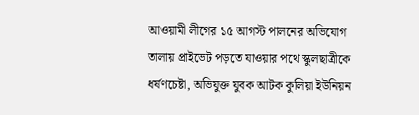আওয়ামী লীগের ১৫ আগস্ট পালনের অভিযোগ তালায় প্রাইভেট পড়তে যাওয়ার পথে স্কুলছাত্রীকে ধর্ষণচেষ্টা, অভিযুক্ত যুবক আটক কুলিয়া ইউনিয়ন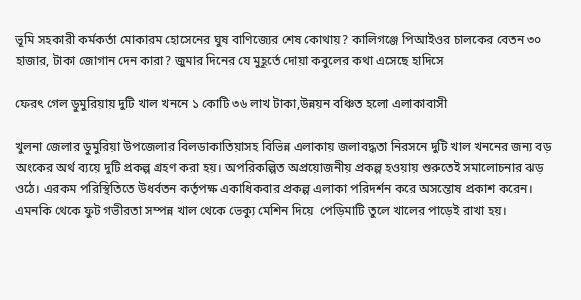ভূমি সহকারী কর্মকর্তা মোকারম হোসেনের ঘুষ বাণিজ্যের শেষ কোথায়? কালিগঞ্জে পিআইওর চালকের বেতন ৩০ হাজার, টাকা জোগান দেন কারা? জুমার দিনের যে মুহূর্তে দোয়া কবুলের কথা এসেছে হাদিসে

ফেরৎ গেল ডুমুরিয়ায় দুটি খাল খননে ১ কোটি ৩৬ লাখ টাকা,উন্নয়ন বঞ্চিত হলো এলাকাবাসী

খুলনা জেলার ডুমুরিয়া উপজেলার বিলডাকাতিয়াসহ বিভিন্ন এলাকায় জলাবদ্ধতা নিরসনে দুটি খাল খননের জন্য বড় অংকের অর্থ ব্যয়ে দুটি প্রকল্প গ্রহণ করা হয়। অপরিকল্পিত অপ্রয়োজনীয় প্রকল্প হওয়ায় শুরুতেই সমালোচনার ঝড় ওঠে। এরকম পরিস্থিতিতে উধর্বতন কর্তৃপক্ষ একাধিকবার প্রকল্প এলাকা পরিদর্শন করে অসন্তোষ প্রকাশ করেন। এমনকি থেকে ফুট গভীরতা সম্পন্ন খাল থেকে ভেক্যু মেশিন দিয়ে  পেড়িমাটি তুলে খালের পাড়েই রাখা হয়।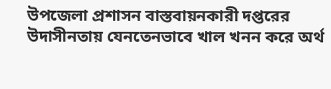উপজেলা প্রশাসন বাস্তবায়নকারী দপ্তরের উদাসীনতায় যেনতেনভাবে খাল খনন করে অর্থ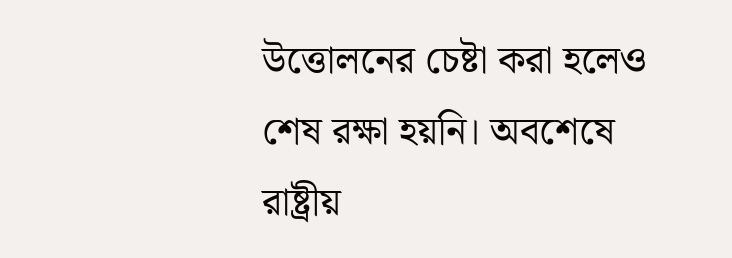উত্তোলনের চেষ্টা করা হলেও শেষ রক্ষা হয়নি। অবশেষে রাষ্ট্রীয়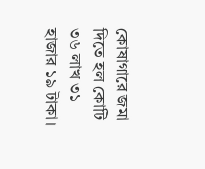কোষাগারে জমা দিতে হল কোটি ৩৬ লাখ ৩১ হাজার ১৯ টাকা।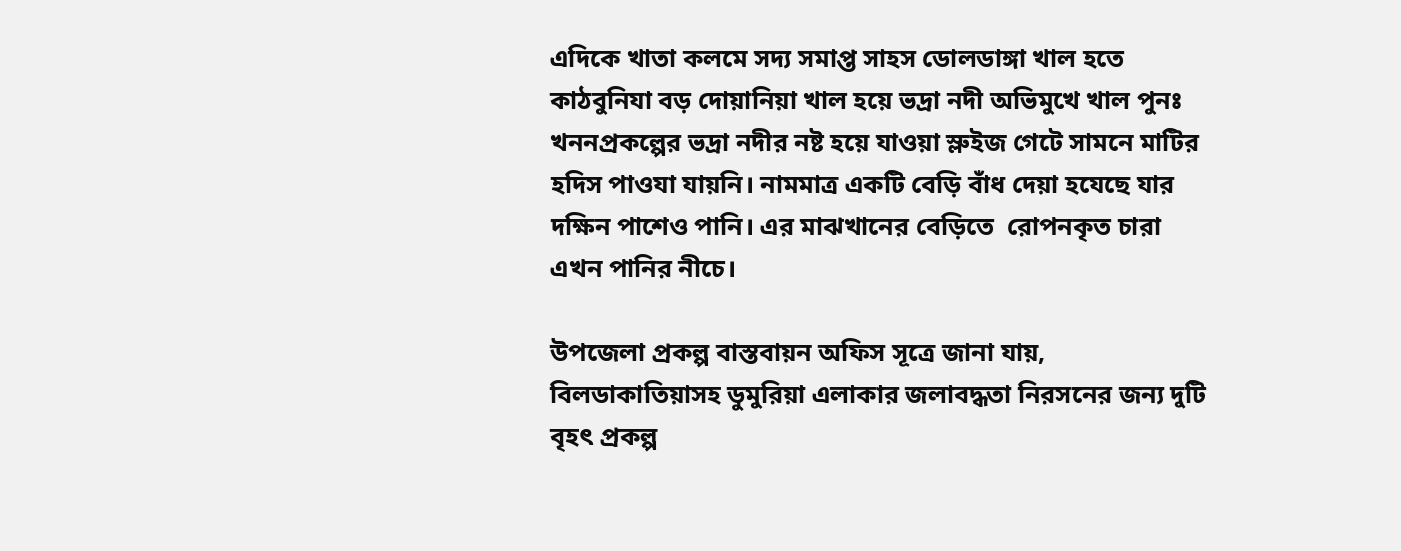এদিকে খাতা কলমে সদ্য সমাপ্ত সাহস ডোলডাঙ্গা খাল হতে কাঠবুনিযা বড় দোয়ানিয়া খাল হয়ে ভদ্রা নদী অভিমুখে খাল পুনঃ খননপ্রকল্পের ভদ্রা নদীর নষ্ট হয়ে যাওয়া স্লুইজ গেটে সামনে মাটির হদিস পাওযা যায়নি। নামমাত্র একটি বেড়ি বাঁধ দেয়া হযেছে যার দক্ষিন পাশেও পানি। এর মাঝখানের বেড়িতে  রোপনকৃত চারা এখন পানির নীচে।

উপজেলা প্রকল্প বাস্তবায়ন অফিস সূত্রে জানা যায়, বিলডাকাতিয়াসহ ডুমুরিয়া এলাকার জলাবদ্ধতা নিরসনের জন্য দুটি বৃহৎ প্রকল্প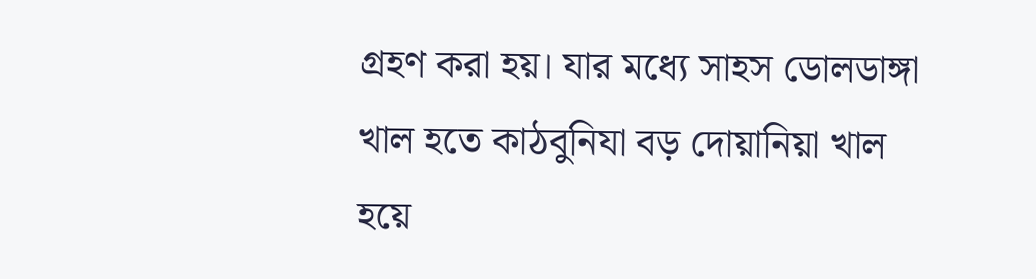গ্রহণ করা হয়। যার মধ্যে সাহস ডোলডাঙ্গা খাল হতে কাঠবুনিযা বড় দোয়ানিয়া খাল হয়ে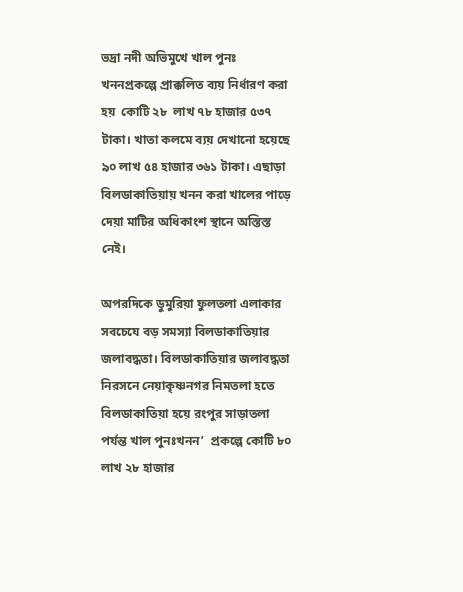ভদ্রা নদী অভিমুখে খাল পুনঃ খননপ্রকল্পে প্রাক্কলিত ব্যয় নির্ধারণ করা হয়  কোটি ২৮  লাখ ৭৮ হাজার ৫৩৭ টাকা। খাতা কলমে ব্যয় দেখানো হয়েছে  ৯০ লাখ ৫৪ হাজার ৩৬১ টাকা। এছাড়া বিলডাকাতিয়ায় খনন করা খালের পাড়ে দেয়া মাটির অধিকাংশ স্থানে অস্তিস্ত নেই।

অপরদিকে ডুমুরিয়া ফুলতলা এলাকার সবচেযে বড় সমস্যা বিলডাকাতিয়ার জলাবদ্ধতা। বিলডাকাতিয়ার জলাবদ্ধতা নিরসনে নেয়াকৃষ্ণনগর নিমতলা হতে বিলডাকাতিয়া হয়ে রংপুর সাড়াতলা পর্যন্ত খাল পুনঃখনন’  প্রকল্পে কোটি ৮০ লাখ ২৮ হাজার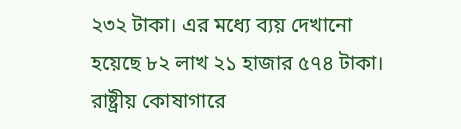২৩২ টাকা। এর মধ্যে ব্যয় দেখানো হয়েছে ৮২ লাখ ২১ হাজার ৫৭৪ টাকা। রাষ্ট্রীয় কোষাগারে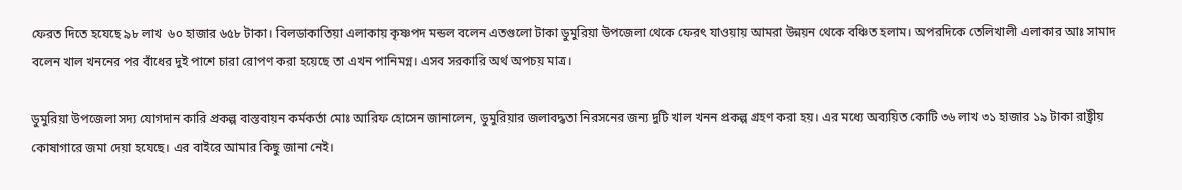ফেরত দিতে হযেছে ৯৮ লাখ  ৬০ হাজার ৬৫৮ টাকা। বিলডাকাতিয়া এলাকায় কৃষ্ণপদ মন্ডল বলেন এতগুলো টাকা ডুমুরিয়া উপজেলা থেকে ফেরৎ যাওয়ায় আমরা উন্নয়ন থেকে বঞ্চিত হলাম। অপরদিকে তেলিখালী এলাকার আঃ সামাদ বলেন খাল খননের পর বাঁধের দুই পাশে চারা রোপণ করা হয়েছে তা এখন পানিমগ্ন। এসব সরকারি অর্থ অপচয় মাত্র।

ডুমুরিয়া উপজেলা সদ্য যোগদান কারি প্রকল্প বাস্তবায়ন কর্মকর্তা মোঃ আরিফ হোসেন জানালেন, ডুমুরিয়ার জলাবদ্ধতা নিরসনের জন্য দুটি খাল খনন প্রকল্প গ্রহণ করা হয়। এর মধ্যে অব্যয়িত কোটি ৩৬ লাখ ৩১ হাজার ১৯ টাকা রাষ্ট্রীয় কোষাগারে জমা দেয়া হযেছে। এর বাইরে আমার কিছু জানা নেই।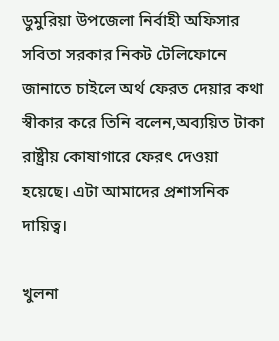ডুমুরিয়া উপজেলা নির্বাহী অফিসার সবিতা সরকার নিকট টেলিফোনে জানাতে চাইলে অর্থ ফেরত দেয়ার কথা স্বীকার করে তিনি বলেন,অব্যয়িত টাকা রাষ্ট্রীয় কোষাগারে ফেরৎ দেওয়া হয়েছে। এটা আমাদের প্রশাসনিক দায়িত্ব।

খুলনা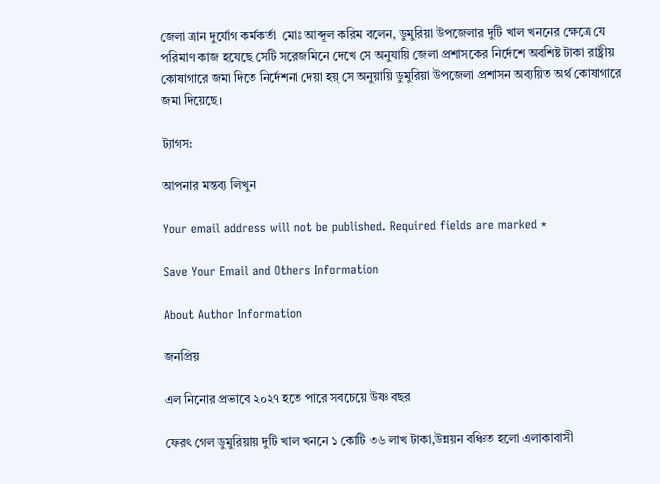জেলা ত্রান দুর্যোগ কর্মকর্তা  মোঃ আব্দূল করিম বলেন, ডুমুরিয়া উপজেলার দুটি খাল খননের ক্ষেত্রে যে পরিমাণ কাজ হযেছে সেটি সরেজমিনে দেখে সে অনুযায়ি জেলা প্রশাসকের নির্দেশে অবশিষ্ট টাকা রাষ্ট্রীয় কোষাগারে জমা দিতে নির্দেশনা দেয়া হয়্ সে অনুয়ায়ি ডুমুরিয়া উপজেলা প্রশাসন অব্যয়িত অর্থ কোষাগারে জমা দিয়েছে।

ট্যাগস:

আপনার মন্তব্য লিখুন

Your email address will not be published. Required fields are marked *

Save Your Email and Others Information

About Author Information

জনপ্রিয়

এল নিনোর প্রভাবে ২০২৭ হতে পারে সবচেয়ে উষ্ণ বছর

ফেরৎ গেল ডুমুরিয়ায় দুটি খাল খননে ১ কোটি ৩৬ লাখ টাকা,উন্নয়ন বঞ্চিত হলো এলাকাবাসী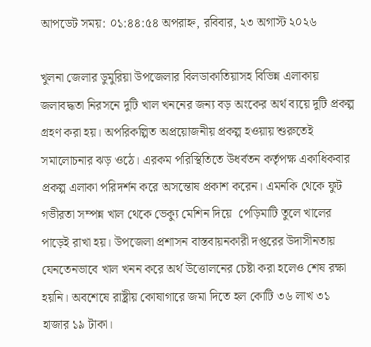আপডেট সময়: ০১:৪৪:৫৪ অপরাহ্ন, রবিবার, ২৩ অগাস্ট ২০২৬

খুলনা জেলার ডুমুরিয়া উপজেলার বিলডাকাতিয়াসহ বিভিন্ন এলাকায় জলাবদ্ধতা নিরসনে দুটি খাল খননের জন্য বড় অংকের অর্থ ব্যয়ে দুটি প্রকল্প গ্রহণ করা হয়। অপরিকল্পিত অপ্রয়োজনীয় প্রকল্প হওয়ায় শুরুতেই সমালোচনার ঝড় ওঠে। এরকম পরিস্থিতিতে উধর্বতন কর্তৃপক্ষ একাধিকবার প্রকল্প এলাকা পরিদর্শন করে অসন্তোষ প্রকাশ করেন। এমনকি থেকে ফুট গভীরতা সম্পন্ন খাল থেকে ভেক্যু মেশিন দিয়ে  পেড়িমাটি তুলে খালের পাড়েই রাখা হয়। উপজেলা প্রশাসন বাস্তবায়নকারী দপ্তরের উদাসীনতায় যেনতেনভাবে খাল খনন করে অর্থ উত্তোলনের চেষ্টা করা হলেও শেষ রক্ষা হয়নি। অবশেষে রাষ্ট্রীয় কোষাগারে জমা দিতে হল কোটি ৩৬ লাখ ৩১ হাজার ১৯ টাকা।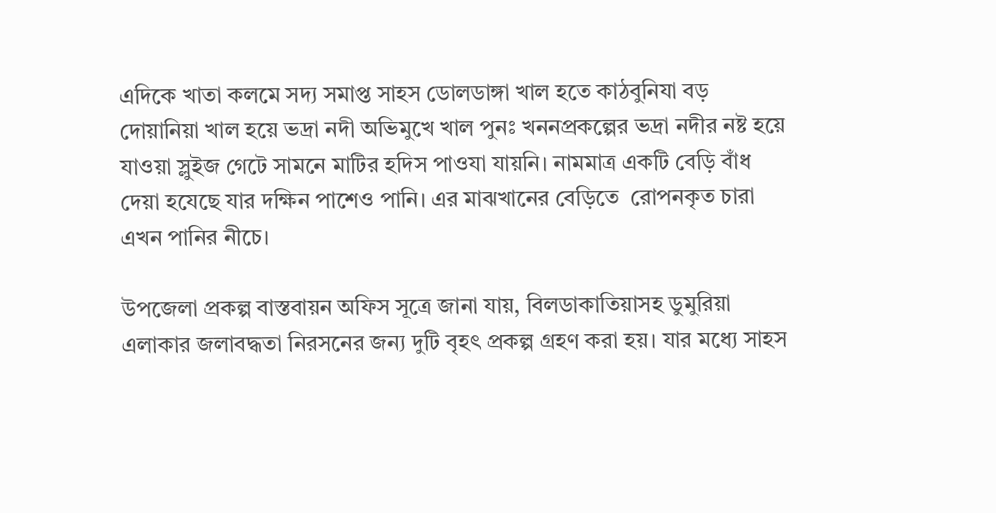এদিকে খাতা কলমে সদ্য সমাপ্ত সাহস ডোলডাঙ্গা খাল হতে কাঠবুনিযা বড় দোয়ানিয়া খাল হয়ে ভদ্রা নদী অভিমুখে খাল পুনঃ খননপ্রকল্পের ভদ্রা নদীর নষ্ট হয়ে যাওয়া স্লুইজ গেটে সামনে মাটির হদিস পাওযা যায়নি। নামমাত্র একটি বেড়ি বাঁধ দেয়া হযেছে যার দক্ষিন পাশেও পানি। এর মাঝখানের বেড়িতে  রোপনকৃত চারা এখন পানির নীচে।

উপজেলা প্রকল্প বাস্তবায়ন অফিস সূত্রে জানা যায়, বিলডাকাতিয়াসহ ডুমুরিয়া এলাকার জলাবদ্ধতা নিরসনের জন্য দুটি বৃহৎ প্রকল্প গ্রহণ করা হয়। যার মধ্যে সাহস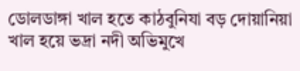ডোলডাঙ্গা খাল হতে কাঠবুনিযা বড় দোয়ানিয়া খাল হয়ে ভদ্রা নদী অভিমুখে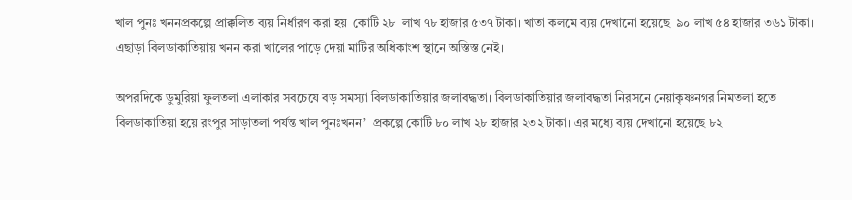খাল পুনঃ খননপ্রকল্পে প্রাক্কলিত ব্যয় নির্ধারণ করা হয়  কোটি ২৮  লাখ ৭৮ হাজার ৫৩৭ টাকা। খাতা কলমে ব্যয় দেখানো হয়েছে  ৯০ লাখ ৫৪ হাজার ৩৬১ টাকা। এছাড়া বিলডাকাতিয়ায় খনন করা খালের পাড়ে দেয়া মাটির অধিকাংশ স্থানে অস্তিস্ত নেই।

অপরদিকে ডুমুরিয়া ফুলতলা এলাকার সবচেযে বড় সমস্যা বিলডাকাতিয়ার জলাবদ্ধতা। বিলডাকাতিয়ার জলাবদ্ধতা নিরসনে নেয়াকৃষ্ণনগর নিমতলা হতে বিলডাকাতিয়া হয়ে রংপুর সাড়াতলা পর্যন্ত খাল পুনঃখনন’  প্রকল্পে কোটি ৮০ লাখ ২৮ হাজার ২৩২ টাকা। এর মধ্যে ব্যয় দেখানো হয়েছে ৮২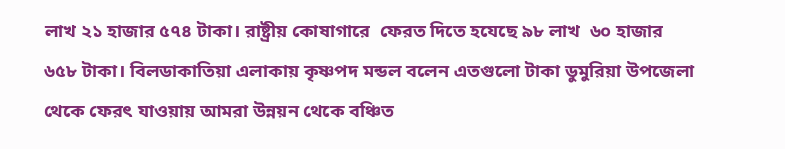লাখ ২১ হাজার ৫৭৪ টাকা। রাষ্ট্রীয় কোষাগারে  ফেরত দিতে হযেছে ৯৮ লাখ  ৬০ হাজার ৬৫৮ টাকা। বিলডাকাতিয়া এলাকায় কৃষ্ণপদ মন্ডল বলেন এতগুলো টাকা ডুমুরিয়া উপজেলা থেকে ফেরৎ যাওয়ায় আমরা উন্নয়ন থেকে বঞ্চিত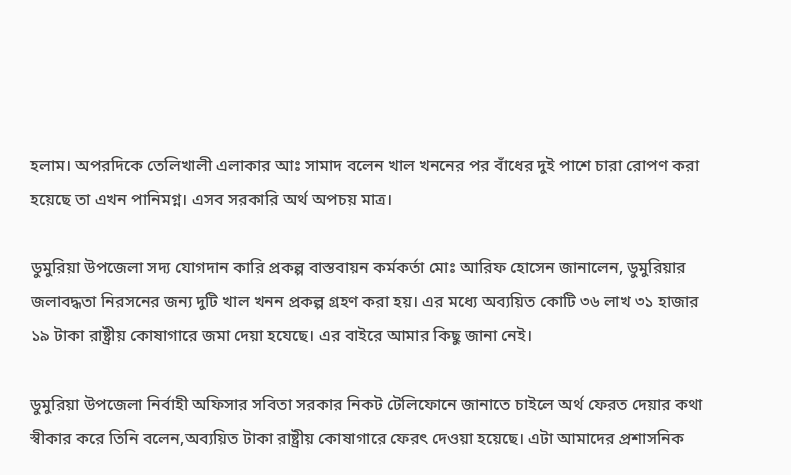হলাম। অপরদিকে তেলিখালী এলাকার আঃ সামাদ বলেন খাল খননের পর বাঁধের দুই পাশে চারা রোপণ করা হয়েছে তা এখন পানিমগ্ন। এসব সরকারি অর্থ অপচয় মাত্র।

ডুমুরিয়া উপজেলা সদ্য যোগদান কারি প্রকল্প বাস্তবায়ন কর্মকর্তা মোঃ আরিফ হোসেন জানালেন, ডুমুরিয়ার জলাবদ্ধতা নিরসনের জন্য দুটি খাল খনন প্রকল্প গ্রহণ করা হয়। এর মধ্যে অব্যয়িত কোটি ৩৬ লাখ ৩১ হাজার ১৯ টাকা রাষ্ট্রীয় কোষাগারে জমা দেয়া হযেছে। এর বাইরে আমার কিছু জানা নেই।

ডুমুরিয়া উপজেলা নির্বাহী অফিসার সবিতা সরকার নিকট টেলিফোনে জানাতে চাইলে অর্থ ফেরত দেয়ার কথা স্বীকার করে তিনি বলেন,অব্যয়িত টাকা রাষ্ট্রীয় কোষাগারে ফেরৎ দেওয়া হয়েছে। এটা আমাদের প্রশাসনিক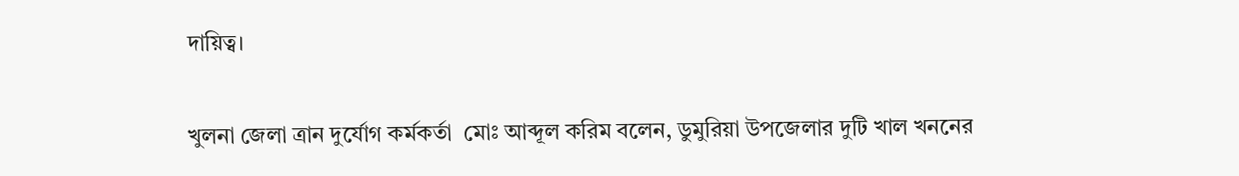দায়িত্ব।

খুলনা জেলা ত্রান দুর্যোগ কর্মকর্তা  মোঃ আব্দূল করিম বলেন, ডুমুরিয়া উপজেলার দুটি খাল খননের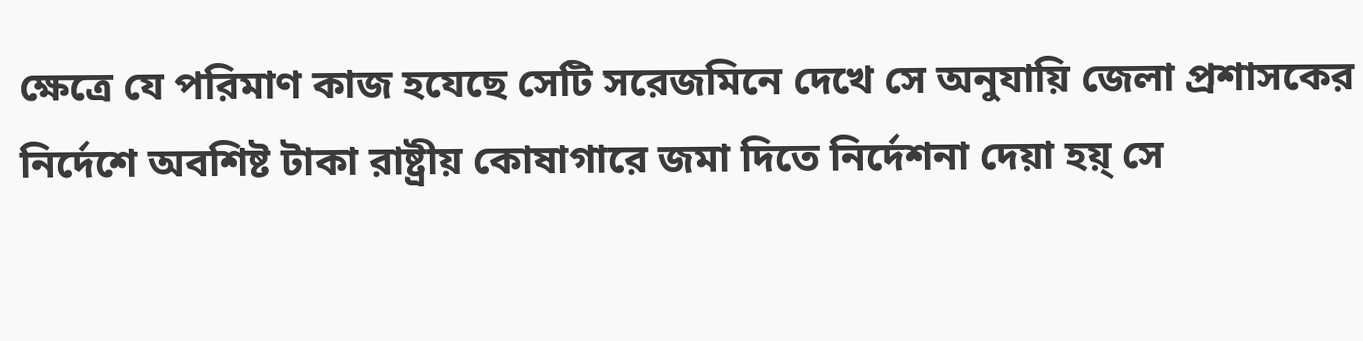ক্ষেত্রে যে পরিমাণ কাজ হযেছে সেটি সরেজমিনে দেখে সে অনুযায়ি জেলা প্রশাসকের নির্দেশে অবশিষ্ট টাকা রাষ্ট্রীয় কোষাগারে জমা দিতে নির্দেশনা দেয়া হয়্ সে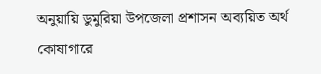অনুয়ায়ি ডুমুরিয়া উপজেলা প্রশাসন অব্যয়িত অর্থ কোষাগারে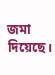জমা দিয়েছে।